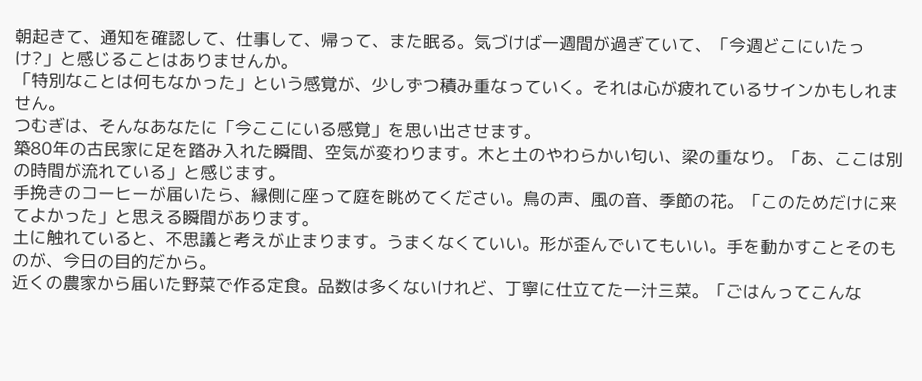朝起きて、通知を確認して、仕事して、帰って、また眠る。気づけば一週間が過ぎていて、「今週どこにいたっけ?」と感じることはありませんか。
「特別なことは何もなかった」という感覚が、少しずつ積み重なっていく。それは心が疲れているサインかもしれません。
つむぎは、そんなあなたに「今ここにいる感覚」を思い出させます。
築80年の古民家に足を踏み入れた瞬間、空気が変わります。木と土のやわらかい匂い、梁の重なり。「あ、ここは別の時間が流れている」と感じます。
手挽きのコーヒーが届いたら、縁側に座って庭を眺めてください。鳥の声、風の音、季節の花。「このためだけに来てよかった」と思える瞬間があります。
土に触れていると、不思議と考えが止まります。うまくなくていい。形が歪んでいてもいい。手を動かすことそのものが、今日の目的だから。
近くの農家から届いた野菜で作る定食。品数は多くないけれど、丁寧に仕立てた一汁三菜。「ごはんってこんな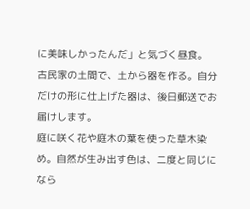に美味しかったんだ」と気づく昼食。
古民家の土間で、土から器を作る。自分だけの形に仕上げた器は、後日郵送でお届けします。
庭に咲く花や庭木の葉を使った草木染め。自然が生み出す色は、二度と同じになら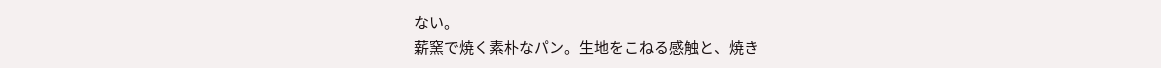ない。
薪窯で焼く素朴なパン。生地をこねる感触と、焼き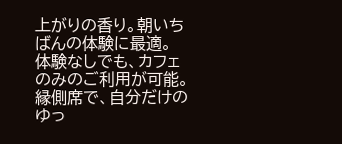上がりの香り。朝いちばんの体験に最適。
体験なしでも、カフェのみのご利用が可能。縁側席で、自分だけのゆっ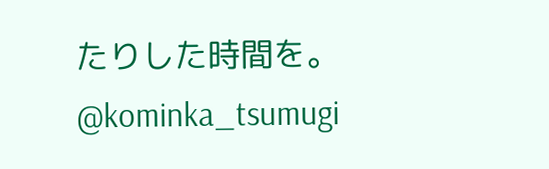たりした時間を。
@kominka_tsumugi